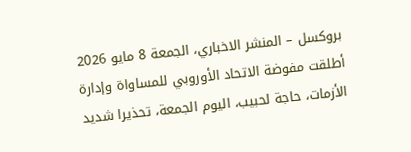بروكسل – المنشر الاخباري، الجمعة 8 مايو 2026
أطلقت مفوضة الاتحاد الأوروبي للمساواة وإدارة الأزمات، حاجة لحبيب، اليوم الجمعة، تحذيرا شديد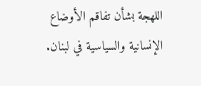اللهجة بشأن تفاقم الأوضاع الإنسانية والسياسية في لبنان.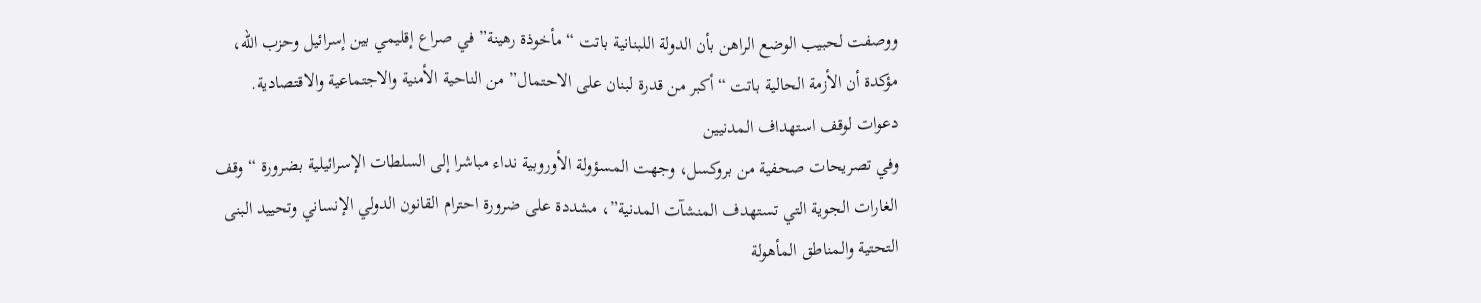ووصفت لحبيب الوضع الراهن بأن الدولة اللبنانية باتت “مأخوذة رهينة” في صراع إقليمي بين إسرائيل وحزب الله، مؤكدة أن الأزمة الحالية باتت “أكبر من قدرة لبنان على الاحتمال” من الناحية الأمنية والاجتماعية والاقتصادية.
دعوات لوقف استهداف المدنيين
وفي تصريحات صحفية من بروكسل، وجهت المسؤولة الأوروبية نداء مباشرا إلى السلطات الإسرائيلية بضرورة “وقف الغارات الجوية التي تستهدف المنشآت المدنية”، مشددة على ضرورة احترام القانون الدولي الإنساني وتحييد البنى التحتية والمناطق المأهولة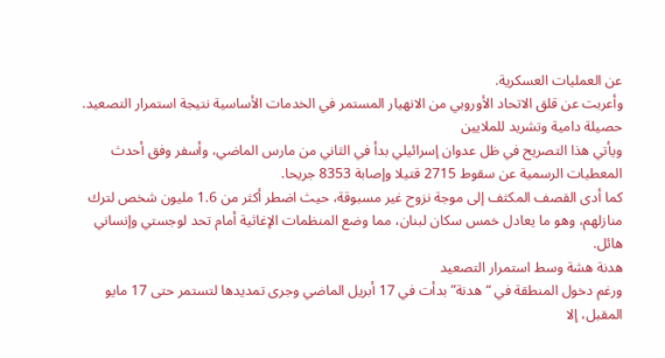عن العمليات العسكرية.
وأعربت عن قلق الاتحاد الأوروبي من الانهيار المستمر في الخدمات الأساسية نتيجة استمرار التصعيد.
حصيلة دامية وتشريد للملايين
ويأتي هذا التصريح في ظل عدوان إسرائيلي بدأ في الثاني من مارس الماضي، وأسفر وفق أحدث المعطيات الرسمية عن سقوط 2715 قتيلا وإصابة 8353 جريحا.
كما أدى القصف المكثف إلى موجة نزوح غير مسبوقة، حيث اضطر أكثر من 1.6 مليون شخص لترك منازلهم، وهو ما يعادل خمس سكان لبنان، مما وضع المنظمات الإغاثية أمام تحد لوجستي وإنساني هائل.
هدنة هشة وسط استمرار التصعيد
ورغم دخول المنطقة في “هدنة” بدأت في 17 أبريل الماضي وجرى تمديدها لتستمر حتى 17 مايو المقبل، إلا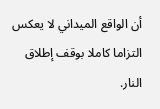أن الواقع الميداني لا يعكس التزاما كاملا بوقف إطلاق النار.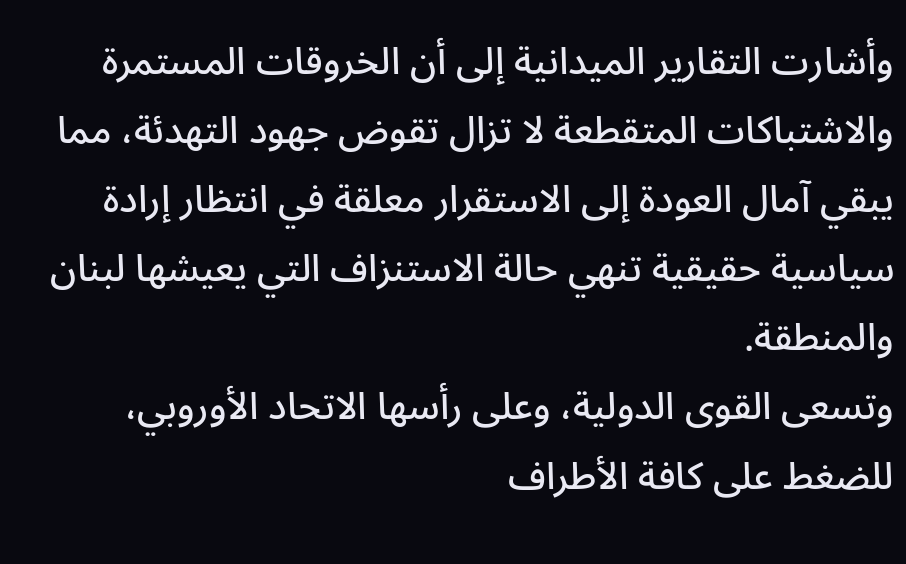وأشارت التقارير الميدانية إلى أن الخروقات المستمرة والاشتباكات المتقطعة لا تزال تقوض جهود التهدئة، مما يبقي آمال العودة إلى الاستقرار معلقة في انتظار إرادة سياسية حقيقية تنهي حالة الاستنزاف التي يعيشها لبنان والمنطقة.
وتسعى القوى الدولية، وعلى رأسها الاتحاد الأوروبي، للضغط على كافة الأطراف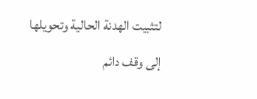لتثبيت الهدنة الحالية وتحويلها إلى وقف دائم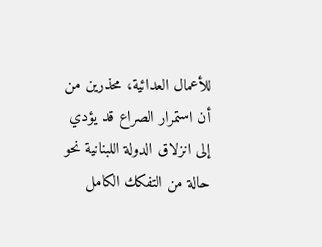للأعمال العدائية، محذرين من أن استمرار الصراع قد يؤدي إلى انزلاق الدولة اللبنانية نحو حالة من التفكك الكامل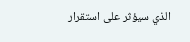الذي سيؤثر على استقرار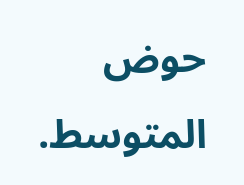حوض المتوسط.